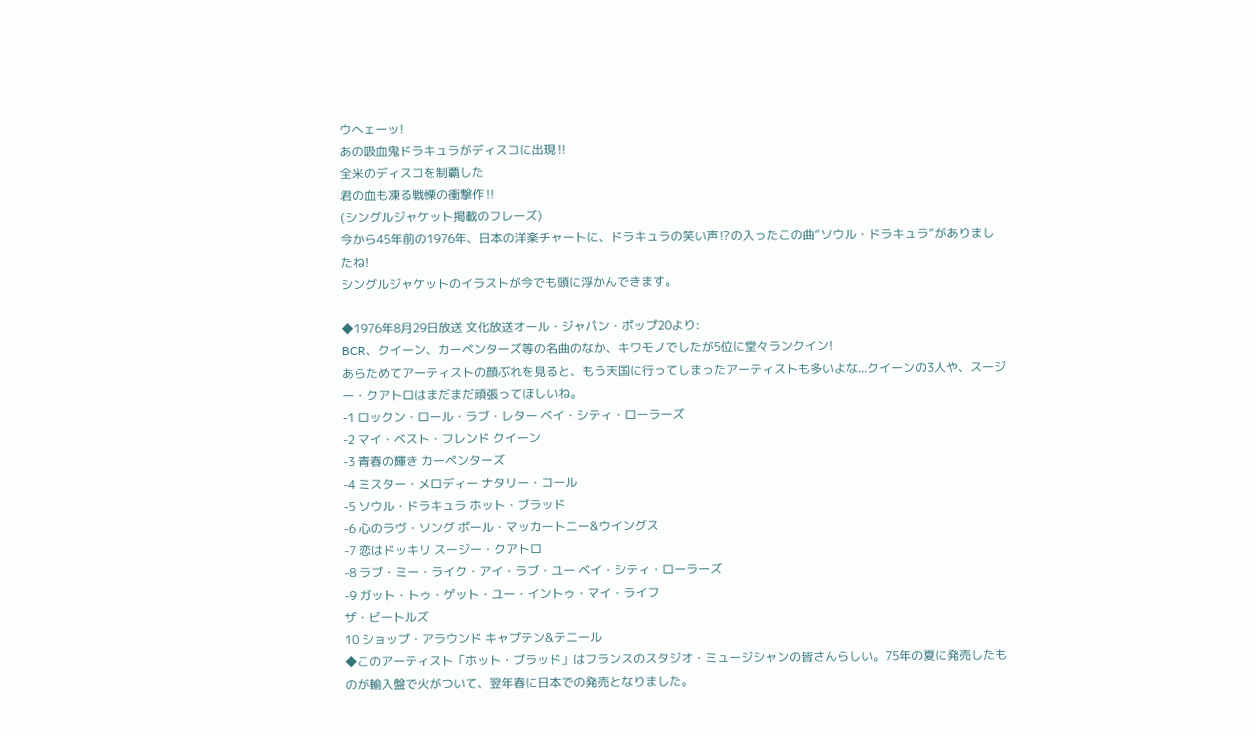ウへェーッ!
あの吸血鬼ドラキュラがディスコに出現‼
全米のディスコを制覇した
君の血も凍る戦慄の衝撃作‼
(シングルジャケット掲載のフレーズ)
今から45年前の1976年、日本の洋楽チャートに、ドラキュラの笑い声⁉の入ったこの曲“ソウル・ドラキュラ”がありましたね!
シングルジャケットのイラストが今でも頭に浮かんできます。

◆1976年8月29日放送 文化放送オール・ジャパン・ポップ20より:
BCR、クイーン、カーペンターズ等の名曲のなか、キワモノでしたが5位に堂々ランクイン!
あらためてアーティストの顔ぶれを見ると、もう天国に行ってしまったアーティストも多いよな...クイーンの3人や、スージー・クアトロはまだまだ頑張ってほしいね。
-1 ロックン・ロール・ラブ・レター ベイ・シティ・ローラーズ
-2 マイ・ベスト・フレンド クイーン
-3 青春の輝き カーペンターズ
-4 ミスター・メロディー ナタリー・コール
-5 ソウル・ドラキュラ ホット・ブラッド
-6 心のラヴ・ソング ポール・マッカートニー&ウイングス
-7 恋はドッキリ スージー・クアトロ
-8 ラブ・ミー・ライク・アイ・ラブ・ユー ベイ・シティ・ローラーズ
-9 ガット・トゥ・ゲット・ユー・イントゥ・マイ・ライフ
ザ・ビートルズ
10 ショップ・アラウンド キャプテン&テニール
◆このアーティスト「ホット・ブラッド」はフランスのスタジオ・ミュージシャンの皆さんらしい。75年の夏に発売したものが輸入盤で火がついて、翌年春に日本での発売となりました。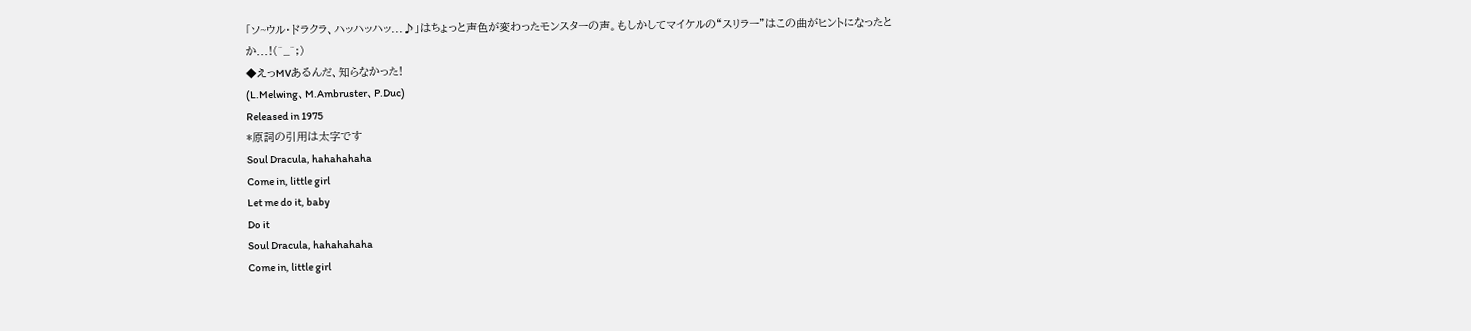「ソ~ウル・ドラクラ、ハッハッハッ...♪」はちょっと声色が変わったモンスターの声。もしかしてマイケルの“スリラー”はこの曲がヒントになったとか...!(^_^;)
◆えっMVあるんだ、知らなかった!
(L.Melwing、M.Ambruster、P.Duc)
Released in 1975
*原詞の引用は太字です
Soul Dracula, hahahahaha
Come in, little girl
Let me do it, baby
Do it
Soul Dracula, hahahahaha
Come in, little girl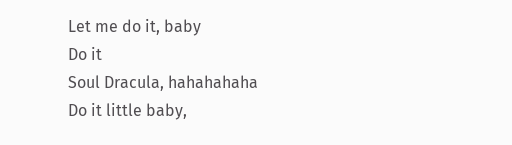Let me do it, baby
Do it
Soul Dracula, hahahahaha
Do it little baby,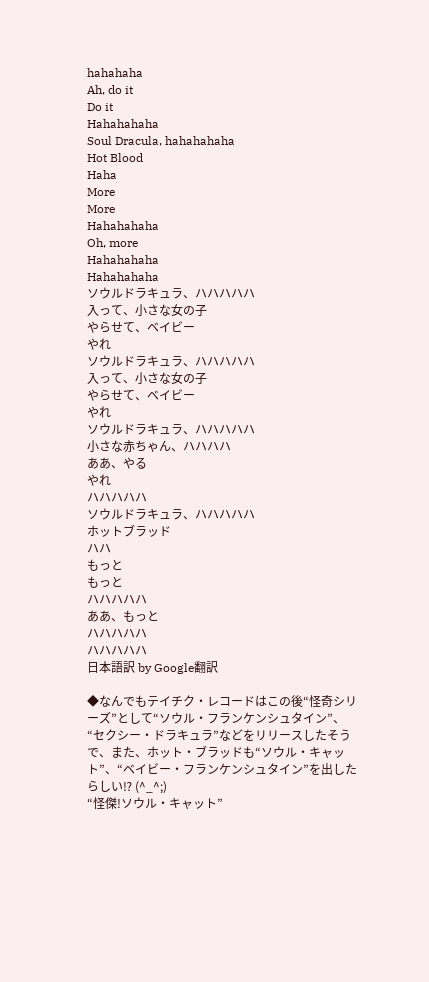hahahaha
Ah, do it
Do it
Hahahahaha
Soul Dracula, hahahahaha
Hot Blood
Haha
More
More
Hahahahaha
Oh, more
Hahahahaha
Hahahahaha
ソウルドラキュラ、ハハハハハ
入って、小さな女の子
やらせて、ベイビー
やれ
ソウルドラキュラ、ハハハハハ
入って、小さな女の子
やらせて、ベイビー
やれ
ソウルドラキュラ、ハハハハハ
小さな赤ちゃん、ハハハハ
ああ、やる
やれ
ハハハハハ
ソウルドラキュラ、ハハハハハ
ホットブラッド
ハハ
もっと
もっと
ハハハハハ
ああ、もっと
ハハハハハ
ハハハハハ
日本語訳 by Google翻訳

◆なんでもテイチク・レコードはこの後“怪奇シリーズ”として“ソウル・フランケンシュタイン”、“セクシー・ドラキュラ”などをリリースしたそうで、また、ホット・ブラッドも“ソウル・キャット”、“ベイビー・フランケンシュタイン”を出したらしい⁉ (^_^;)
“怪傑!ソウル・キャット”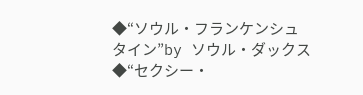◆“ソウル・フランケンシュタイン”by ソウル・ダックス
◆“セクシー・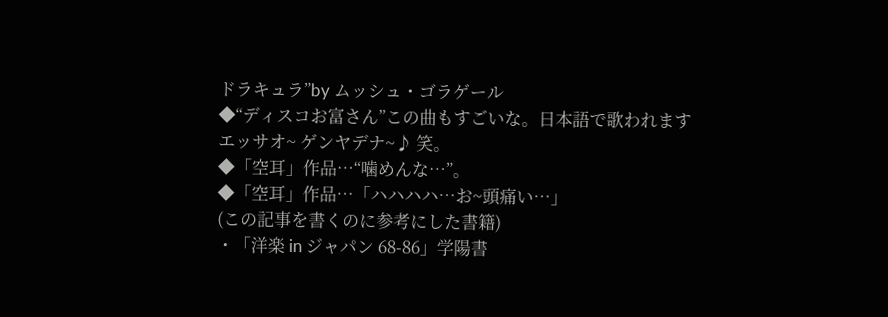ドラキュラ”by ムッシュ・ゴラゲール
◆“ディスコお富さん”この曲もすごいな。日本語で歌われます エッサオ~ ゲンヤデナ~♪ 笑。
◆「空耳」作品…“噛めんな…”。
◆「空耳」作品…「ハハハハ…お~頭痛い…」
(この記事を書くのに参考にした書籍)
・「洋楽 in ジャパン 68-86」学陽書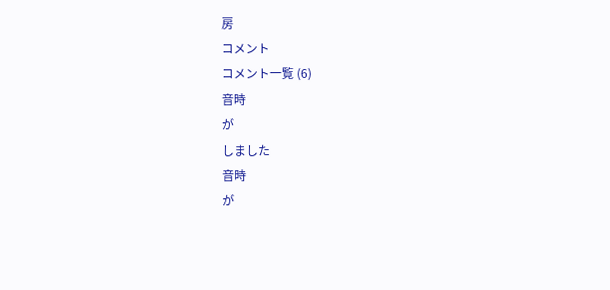房
コメント
コメント一覧 (6)
音時
が
しました
音時
が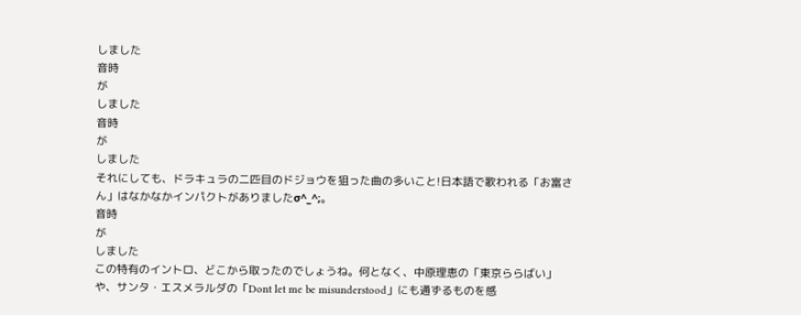しました
音時
が
しました
音時
が
しました
それにしても、ドラキュラの二匹目のドジョウを狙った曲の多いこと!日本語で歌われる「お富さん」はなかなかインパクトがありましたσ^_^;。
音時
が
しました
この特有のイントロ、どこから取ったのでしょうね。何となく、中原理恵の「東京ららばい」や、サンタ・エスメラルダの「Dont let me be misunderstood」にも通ずるものを感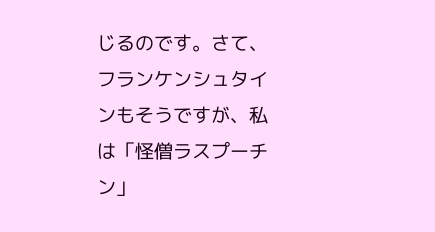じるのです。さて、フランケンシュタインもそうですが、私は「怪僧ラスプーチン」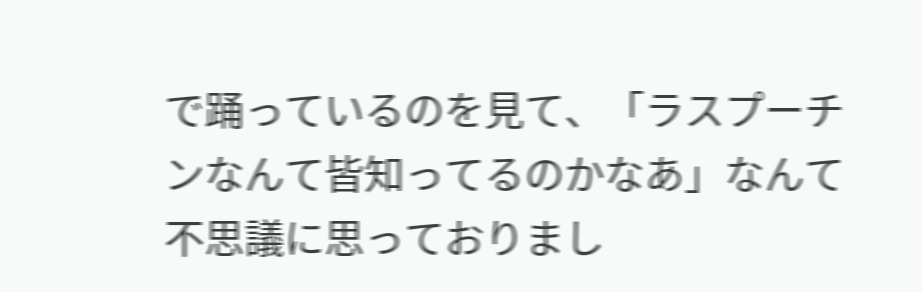で踊っているのを見て、「ラスプーチンなんて皆知ってるのかなあ」なんて不思議に思っておりまし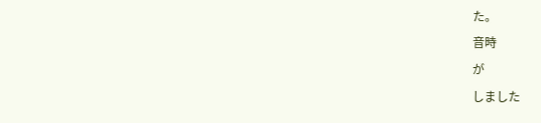た。
音時
が
しました